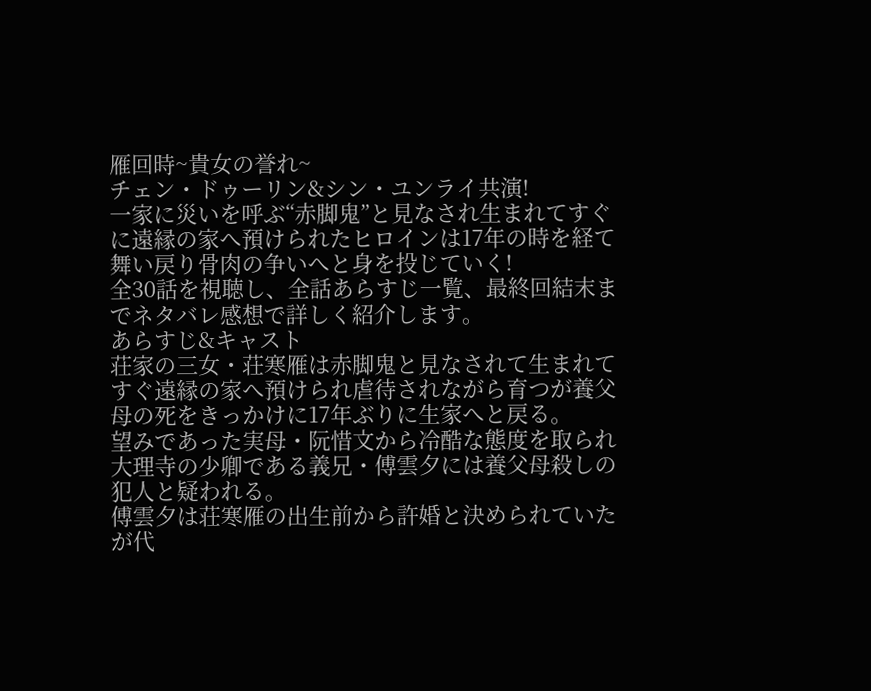雁回時~貴女の誉れ~
チェン・ドゥーリン&シン・ユンライ共演!
一家に災いを呼ぶ“赤脚鬼”と見なされ生まれてすぐに遠縁の家へ預けられたヒロインは17年の時を経て舞い戻り骨肉の争いへと身を投じていく!
全30話を視聴し、全話あらすじ一覧、最終回結末までネタバレ感想で詳しく紹介します。
あらすじ&キャスト
荘家の三女・荘寒雁は赤脚鬼と見なされて生まれてすぐ遠縁の家へ預けられ虐待されながら育つが養父母の死をきっかけに17年ぶりに生家へと戻る。
望みであった実母・阮惜文から冷酷な態度を取られ大理寺の少卿である義兄・傅雲夕には養父母殺しの犯人と疑われる。
傅雲夕は荘寒雁の出生前から許婚と決められていたが代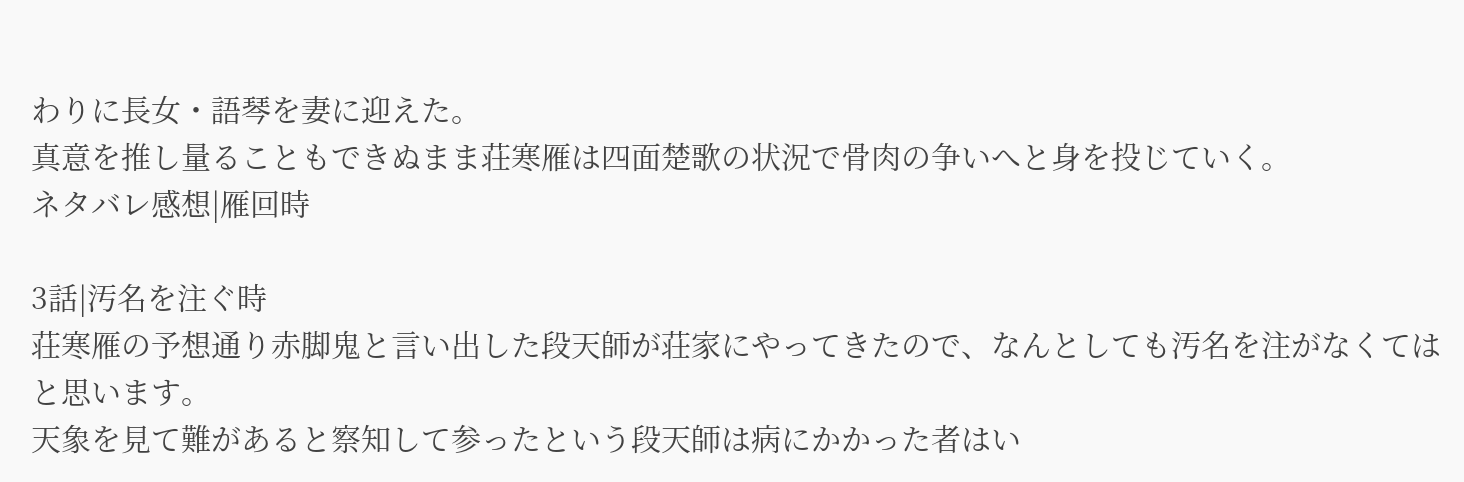わりに長女・語琴を妻に迎えた。
真意を推し量ることもできぬまま荘寒雁は四面楚歌の状況で骨肉の争いへと身を投じていく。
ネタバレ感想|雁回時

3話|汚名を注ぐ時
荘寒雁の予想通り赤脚鬼と言い出した段天師が荘家にやってきたので、なんとしても汚名を注がなくてはと思います。
天象を見て難があると察知して参ったという段天師は病にかかった者はい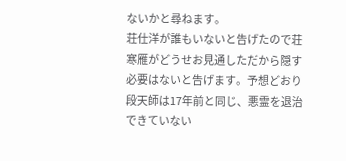ないかと尋ねます。
荘仕洋が誰もいないと告げたので荘寒雁がどうせお見通しただから隠す必要はないと告げます。予想どおり段天師は17年前と同じ、悪霊を退治できていない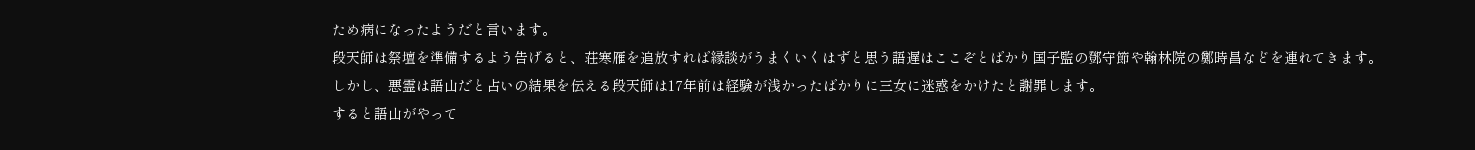ため病になったようだと言います。
段天師は祭壇を準備するよう告げると、荘寒雁を追放すれば縁談がうまくいくはずと思う語遅はここぞとばかり国子監の鄧守節や翰林院の鄭時昌などを連れてきます。
しかし、悪霊は語山だと占いの結果を伝える段天師は17年前は経験が浅かったばかりに三女に迷惑をかけたと謝罪します。
すると語山がやって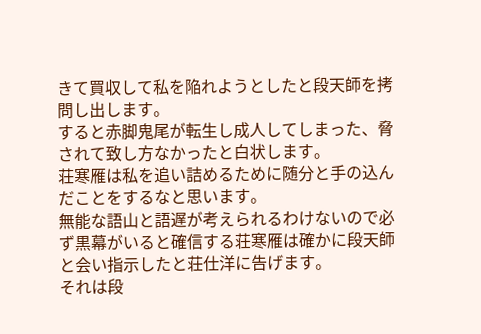きて買収して私を陥れようとしたと段天師を拷問し出します。
すると赤脚鬼尾が転生し成人してしまった、脅されて致し方なかったと白状します。
荘寒雁は私を追い詰めるために随分と手の込んだことをするなと思います。
無能な語山と語遅が考えられるわけないので必ず黒幕がいると確信する荘寒雁は確かに段天師と会い指示したと荘仕洋に告げます。
それは段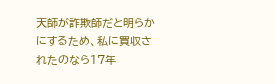天師が詐欺師だと明らかにするため、私に買収されたのなら17年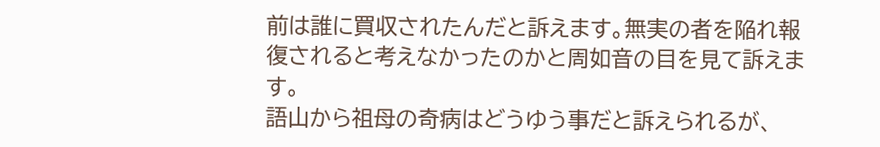前は誰に買収されたんだと訴えます。無実の者を陥れ報復されると考えなかったのかと周如音の目を見て訴えます。
語山から祖母の奇病はどうゆう事だと訴えられるが、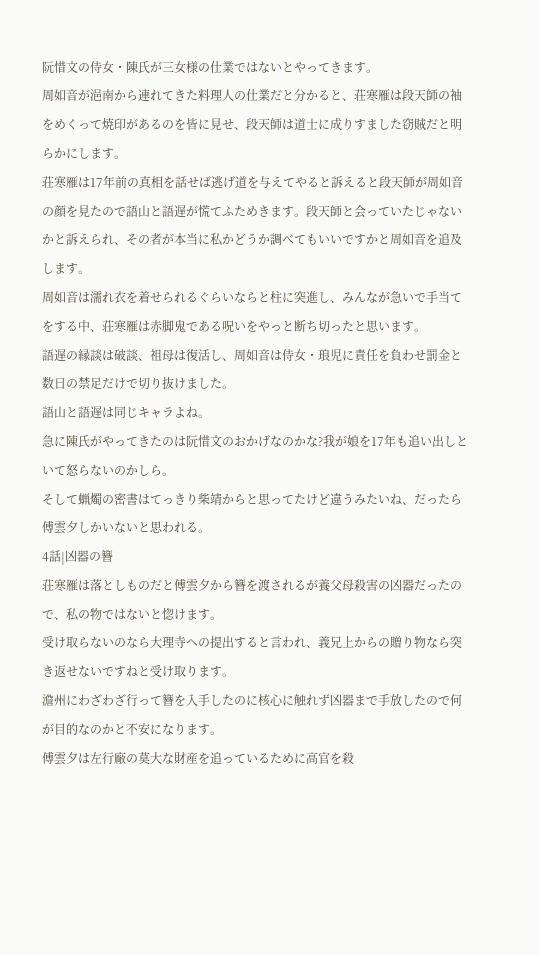阮惜文の侍女・陳氏が三女様の仕業ではないとやってきます。
周如音が浥南から連れてきた料理人の仕業だと分かると、荘寒雁は段天師の袖をめくって焼印があるのを皆に見せ、段天師は道士に成りすました窃賊だと明らかにします。
荘寒雁は17年前の真相を話せば逃げ道を与えてやると訴えると段天師が周如音の顔を見たので語山と語遅が慌てふためきます。段天師と会っていたじゃないかと訴えられ、その者が本当に私かどうか調べてもいいですかと周如音を追及します。
周如音は濡れ衣を着せられるぐらいならと柱に突進し、みんなが急いで手当てをする中、荘寒雁は赤脚鬼である呪いをやっと断ち切ったと思います。
語遅の縁談は破談、祖母は復活し、周如音は侍女・琅児に責任を負わせ罰金と数日の禁足だけで切り抜けました。
語山と語遅は同じキャラよね。
急に陳氏がやってきたのは阮惜文のおかげなのかな?我が娘を17年も追い出しといて怒らないのかしら。
そして蝋燭の密書はてっきり柴靖からと思ってたけど違うみたいね、だったら傅雲夕しかいないと思われる。
4話|凶器の簪
荘寒雁は落としものだと傅雲夕から簪を渡されるが養父母殺害の凶器だったので、私の物ではないと惚けます。
受け取らないのなら大理寺への提出すると言われ、義兄上からの贈り物なら突き返せないですねと受け取ります。
澹州にわざわざ行って簪を入手したのに核心に触れず凶器まで手放したので何が目的なのかと不安になります。
傅雲夕は左行廠の莫大な財産を追っているために高官を殺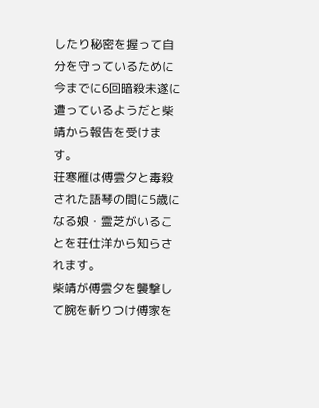したり秘密を握って自分を守っているために今までに6回暗殺未遂に遭っているようだと柴靖から報告を受けます。
荘寒雁は傅雲夕と毒殺された語琴の間に5歳になる娘・霊芝がいることを荘仕洋から知らされます。
柴靖が傅雲夕を襲撃して腕を斬りつけ傅家を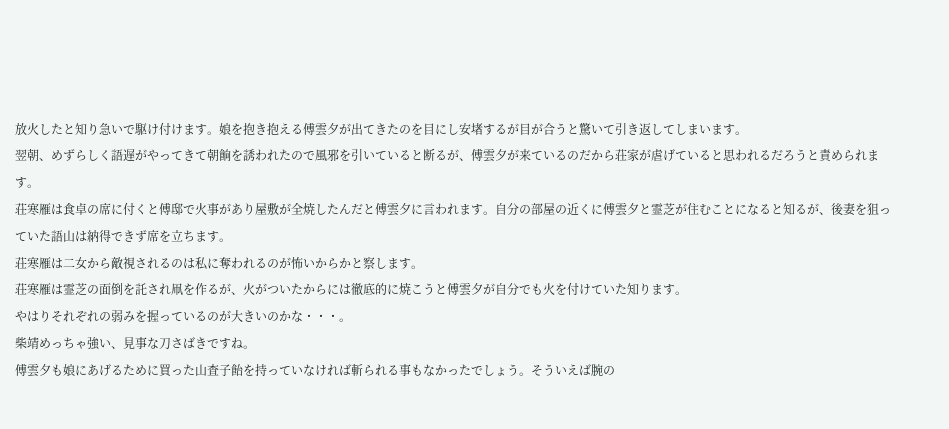放火したと知り急いで駆け付けます。娘を抱き抱える傅雲夕が出てきたのを目にし安堵するが目が合うと驚いて引き返してしまいます。
翌朝、めずらしく語遅がやってきて朝餉を誘われたので風邪を引いていると断るが、傅雲夕が来ているのだから荘家が虐げていると思われるだろうと責められます。
荘寒雁は食卓の席に付くと傅邸で火事があり屋敷が全焼したんだと傅雲夕に言われます。自分の部屋の近くに傅雲夕と霊芝が住むことになると知るが、後妻を狙っていた語山は納得できず席を立ちます。
荘寒雁は二女から敵視されるのは私に奪われるのが怖いからかと察します。
荘寒雁は霊芝の面倒を託され凧を作るが、火がついたからには徹底的に焼こうと傅雲夕が自分でも火を付けていた知ります。
やはりそれぞれの弱みを握っているのが大きいのかな・・・。
柴靖めっちゃ強い、見事な刀さばきですね。
傅雲夕も娘にあげるために買った山査子飴を持っていなければ斬られる事もなかったでしょう。そういえば腕の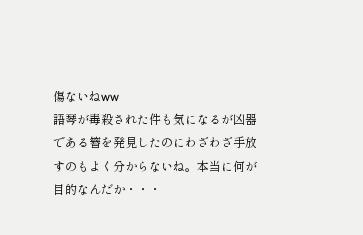傷ないねww
語琴が毒殺された件も気になるが凶器である簪を発見したのにわざわざ手放すのもよく分からないね。本当に何が目的なんだか・・・